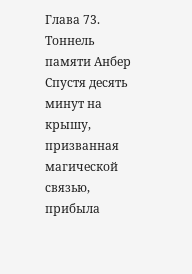Глава 73. Тоннель памяти Анбер
Спустя десять минут на крышу, призванная магической связью, прибыла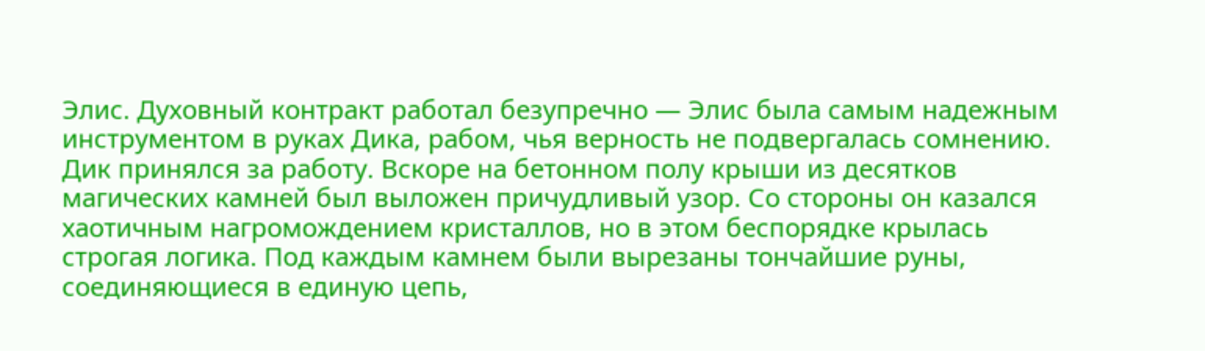Элис. Духовный контракт работал безупречно — Элис была самым надежным инструментом в руках Дика, рабом, чья верность не подвергалась сомнению.
Дик принялся за работу. Вскоре на бетонном полу крыши из десятков магических камней был выложен причудливый узор. Со стороны он казался хаотичным нагромождением кристаллов, но в этом беспорядке крылась строгая логика. Под каждым камнем были вырезаны тончайшие руны, соединяющиеся в единую цепь,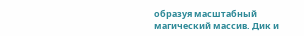образуя масштабный магический массив. Дик и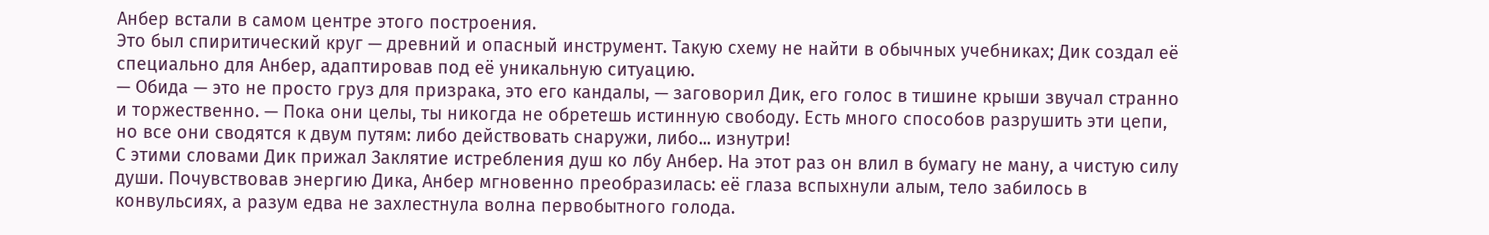Анбер встали в самом центре этого построения.
Это был спиритический круг — древний и опасный инструмент. Такую схему не найти в обычных учебниках; Дик создал её специально для Анбер, адаптировав под её уникальную ситуацию.
— Обида — это не просто груз для призрака, это его кандалы, — заговорил Дик, его голос в тишине крыши звучал странно и торжественно. — Пока они целы, ты никогда не обретешь истинную свободу. Есть много способов разрушить эти цепи, но все они сводятся к двум путям: либо действовать снаружи, либо... изнутри!
С этими словами Дик прижал Заклятие истребления душ ко лбу Анбер. На этот раз он влил в бумагу не ману, а чистую силу души. Почувствовав энергию Дика, Анбер мгновенно преобразилась: её глаза вспыхнули алым, тело забилось в конвульсиях, а разум едва не захлестнула волна первобытного голода.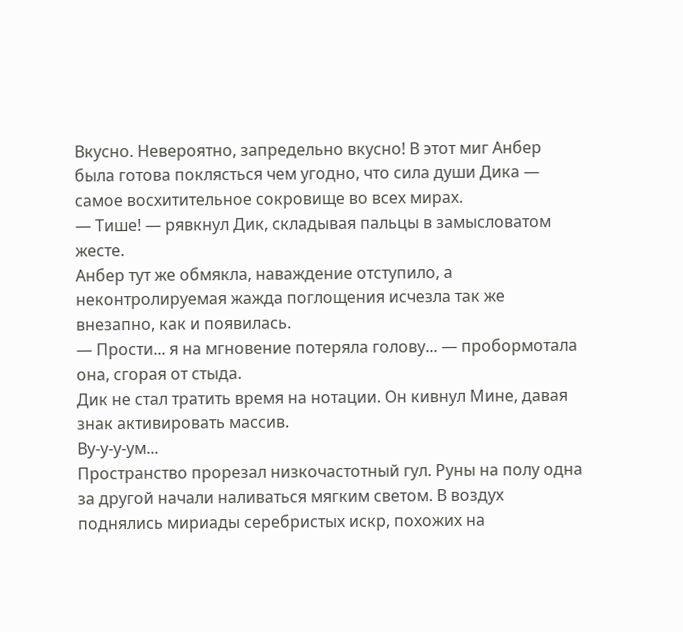Вкусно. Невероятно, запредельно вкусно! В этот миг Анбер была готова поклясться чем угодно, что сила души Дика — самое восхитительное сокровище во всех мирах.
— Тише! — рявкнул Дик, складывая пальцы в замысловатом жесте.
Анбер тут же обмякла, наваждение отступило, а неконтролируемая жажда поглощения исчезла так же внезапно, как и появилась.
— Прости... я на мгновение потеряла голову... — пробормотала она, сгорая от стыда.
Дик не стал тратить время на нотации. Он кивнул Мине, давая знак активировать массив.
Ву-у-у-ум...
Пространство прорезал низкочастотный гул. Руны на полу одна за другой начали наливаться мягким светом. В воздух поднялись мириады серебристых искр, похожих на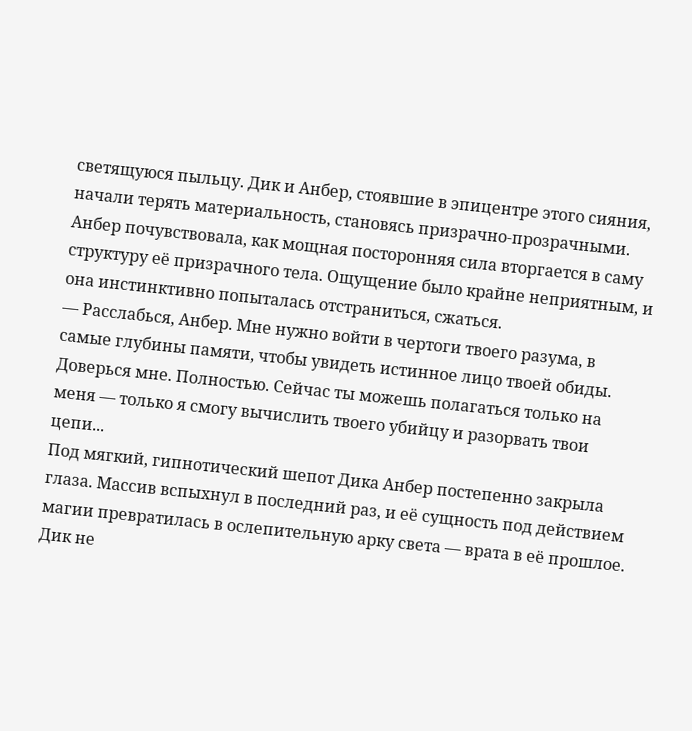светящуюся пыльцу. Дик и Анбер, стоявшие в эпицентре этого сияния, начали терять материальность, становясь призрачно-прозрачными.
Анбер почувствовала, как мощная посторонняя сила вторгается в саму структуру её призрачного тела. Ощущение было крайне неприятным, и она инстинктивно попыталась отстраниться, сжаться.
— Расслабься, Анбер. Мне нужно войти в чертоги твоего разума, в самые глубины памяти, чтобы увидеть истинное лицо твоей обиды. Доверься мне. Полностью. Сейчас ты можешь полагаться только на меня — только я смогу вычислить твоего убийцу и разорвать твои цепи...
Под мягкий, гипнотический шепот Дика Анбер постепенно закрыла глаза. Массив вспыхнул в последний раз, и её сущность под действием магии превратилась в ослепительную арку света — врата в её прошлое.
Дик не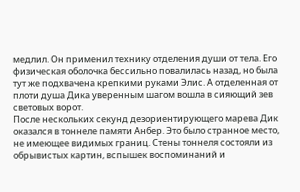медлил. Он применил технику отделения души от тела. Его физическая оболочка бессильно повалилась назад, но была тут же подхвачена крепкими руками Элис. А отделенная от плоти душа Дика уверенным шагом вошла в сияющий зев световых ворот.
После нескольких секунд дезориентирующего марева Дик оказался в тоннеле памяти Анбер. Это было странное место, не имеющее видимых границ. Стены тоннеля состояли из обрывистых картин, вспышек воспоминаний и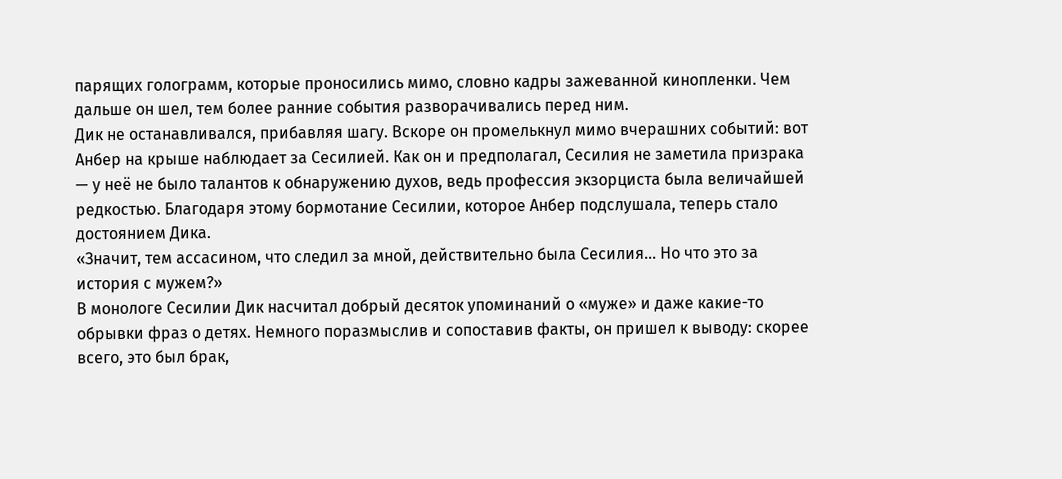парящих голограмм, которые проносились мимо, словно кадры зажеванной кинопленки. Чем дальше он шел, тем более ранние события разворачивались перед ним.
Дик не останавливался, прибавляя шагу. Вскоре он промелькнул мимо вчерашних событий: вот Анбер на крыше наблюдает за Сесилией. Как он и предполагал, Сесилия не заметила призрака — у неё не было талантов к обнаружению духов, ведь профессия экзорциста была величайшей редкостью. Благодаря этому бормотание Сесилии, которое Анбер подслушала, теперь стало достоянием Дика.
«Значит, тем ассасином, что следил за мной, действительно была Сесилия... Но что это за история с мужем?»
В монологе Сесилии Дик насчитал добрый десяток упоминаний о «муже» и даже какие-то обрывки фраз о детях. Немного поразмыслив и сопоставив факты, он пришел к выводу: скорее всего, это был брак,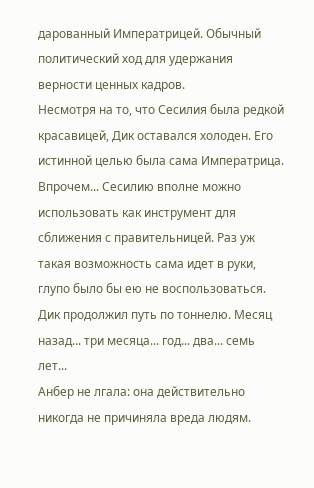дарованный Императрицей. Обычный политический ход для удержания верности ценных кадров.
Несмотря на то, что Сесилия была редкой красавицей, Дик оставался холоден. Его истинной целью была сама Императрица. Впрочем... Сесилию вполне можно использовать как инструмент для сближения с правительницей. Раз уж такая возможность сама идет в руки, глупо было бы ею не воспользоваться.
Дик продолжил путь по тоннелю. Месяц назад... три месяца... год... два... семь лет...
Анбер не лгала: она действительно никогда не причиняла вреда людям.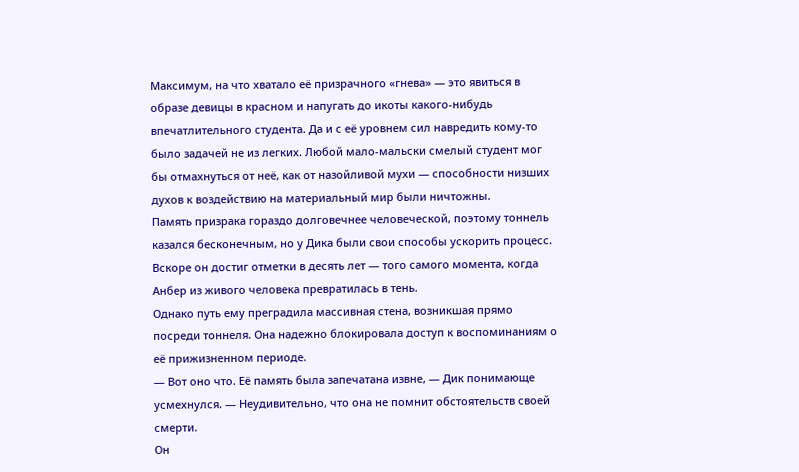Максимум, на что хватало её призрачного «гнева» — это явиться в образе девицы в красном и напугать до икоты какого-нибудь впечатлительного студента. Да и с её уровнем сил навредить кому-то было задачей не из легких. Любой мало-мальски смелый студент мог бы отмахнуться от неё, как от назойливой мухи — способности низших духов к воздействию на материальный мир были ничтожны.
Память призрака гораздо долговечнее человеческой, поэтому тоннель казался бесконечным, но у Дика были свои способы ускорить процесс. Вскоре он достиг отметки в десять лет — того самого момента, когда Анбер из живого человека превратилась в тень.
Однако путь ему преградила массивная стена, возникшая прямо посреди тоннеля. Она надежно блокировала доступ к воспоминаниям о её прижизненном периоде.
— Вот оно что. Её память была запечатана извне, — Дик понимающе усмехнулся. — Неудивительно, что она не помнит обстоятельств своей смерти.
Он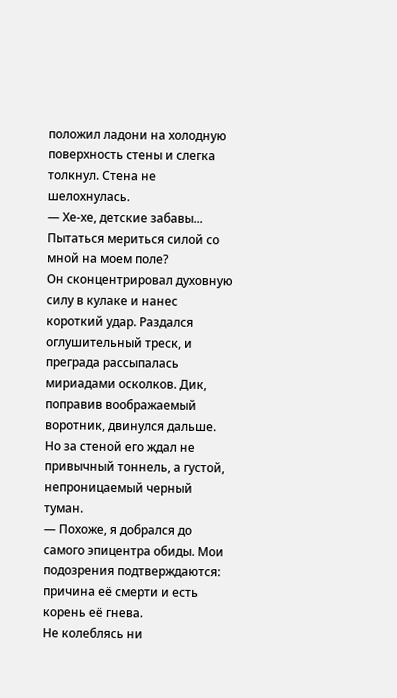положил ладони на холодную поверхность стены и слегка толкнул. Стена не шелохнулась.
— Хе-хе, детские забавы... Пытаться мериться силой со мной на моем поле?
Он сконцентрировал духовную силу в кулаке и нанес короткий удар. Раздался оглушительный треск, и преграда рассыпалась мириадами осколков. Дик, поправив воображаемый воротник, двинулся дальше.
Но за стеной его ждал не привычный тоннель, а густой, непроницаемый черный туман.
— Похоже, я добрался до самого эпицентра обиды. Мои подозрения подтверждаются: причина её смерти и есть корень её гнева.
Не колеблясь ни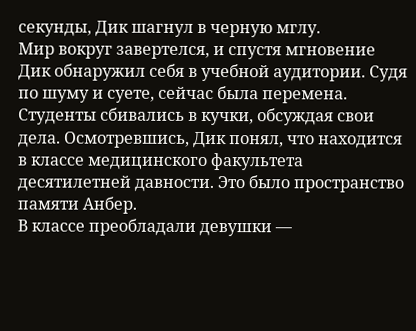секунды, Дик шагнул в черную мглу.
Мир вокруг завертелся, и спустя мгновение Дик обнаружил себя в учебной аудитории. Судя по шуму и суете, сейчас была перемена. Студенты сбивались в кучки, обсуждая свои дела. Осмотревшись, Дик понял, что находится в классе медицинского факультета десятилетней давности. Это было пространство памяти Анбер.
В классе преобладали девушки —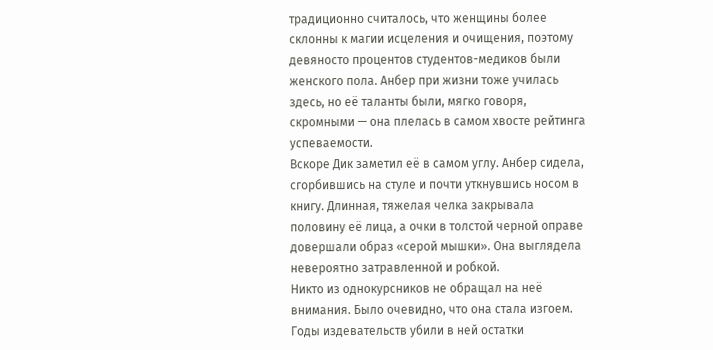традиционно считалось, что женщины более склонны к магии исцеления и очищения, поэтому девяносто процентов студентов-медиков были женского пола. Анбер при жизни тоже училась здесь, но её таланты были, мягко говоря, скромными — она плелась в самом хвосте рейтинга успеваемости.
Вскоре Дик заметил её в самом углу. Анбер сидела, сгорбившись на стуле и почти уткнувшись носом в книгу. Длинная, тяжелая челка закрывала половину её лица, а очки в толстой черной оправе довершали образ «серой мышки». Она выглядела невероятно затравленной и робкой.
Никто из однокурсников не обращал на неё внимания. Было очевидно, что она стала изгоем. Годы издевательств убили в ней остатки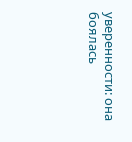уверенности: она боялась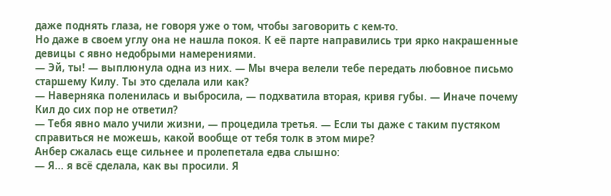даже поднять глаза, не говоря уже о том, чтобы заговорить с кем-то.
Но даже в своем углу она не нашла покоя. К её парте направились три ярко накрашенные девицы с явно недобрыми намерениями.
— Эй, ты! — выплюнула одна из них. — Мы вчера велели тебе передать любовное письмо старшему Килу. Ты это сделала или как?
— Наверняка поленилась и выбросила, — подхватила вторая, кривя губы. — Иначе почему Кил до сих пор не ответил?
— Тебя явно мало учили жизни, — процедила третья. — Если ты даже с таким пустяком справиться не можешь, какой вообще от тебя толк в этом мире?
Анбер сжалась еще сильнее и пролепетала едва слышно:
— Я... я всё сделала, как вы просили. Я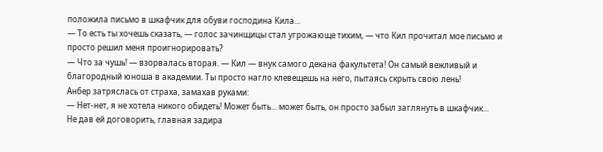положила письмо в шкафчик для обуви господина Кила...
— То есть ты хочешь сказать, — голос зачинщицы стал угрожающе тихим, — что Кил прочитал мое письмо и просто решил меня проигнорировать?
— Что за чушь! — взорвалась вторая. — Кил — внук самого декана факультета! Он самый вежливый и благородный юноша в академии. Ты просто нагло клевещешь на него, пытаясь скрыть свою лень!
Анбер затряслась от страха, замахав руками:
— Нет-нет, я не хотела никого обидеть! Может быть... может быть, он просто забыл заглянуть в шкафчик...
Не дав ей договорить, главная задира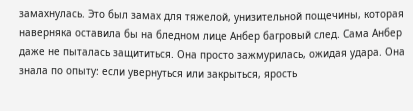замахнулась. Это был замах для тяжелой, унизительной пощечины, которая наверняка оставила бы на бледном лице Анбер багровый след. Сама Анбер даже не пыталась защититься. Она просто зажмурилась, ожидая удара. Она знала по опыту: если увернуться или закрыться, ярость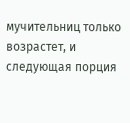мучительниц только возрастет, и следующая порция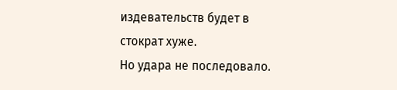издевательств будет в стократ хуже.
Но удара не последовало.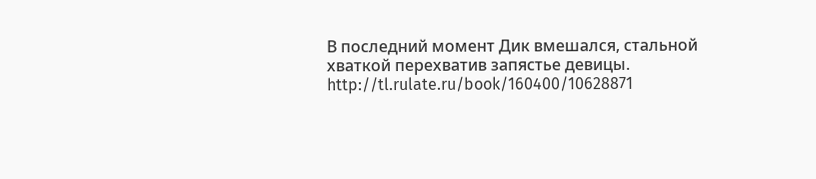В последний момент Дик вмешался, стальной хваткой перехватив запястье девицы.
http://tl.rulate.ru/book/160400/10628871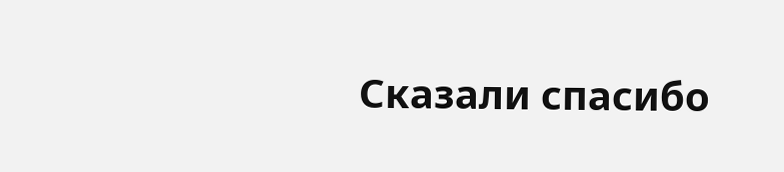Сказали спасибо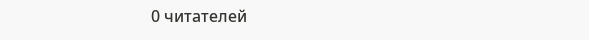0 читателей